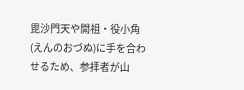毘沙門天や開祖・役小角(えんのおづぬ)に手を合わせるため、参拝者が山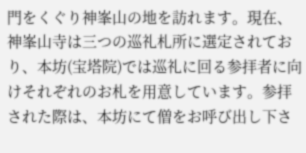門をくぐり神峯山の地を訪れます。現在、神峯山寺は三つの巡礼札所に選定されており、本坊(宝塔院)では巡礼に回る参拝者に向けそれぞれのお札を用意しています。参拝された際は、本坊にて僧をお呼び出し下さ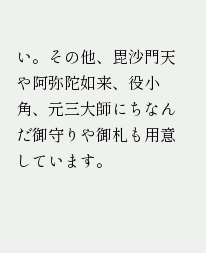い。その他、毘沙門天や阿弥陀如来、役小角、元三大師にちなんだ御守りや御札も用意しています。